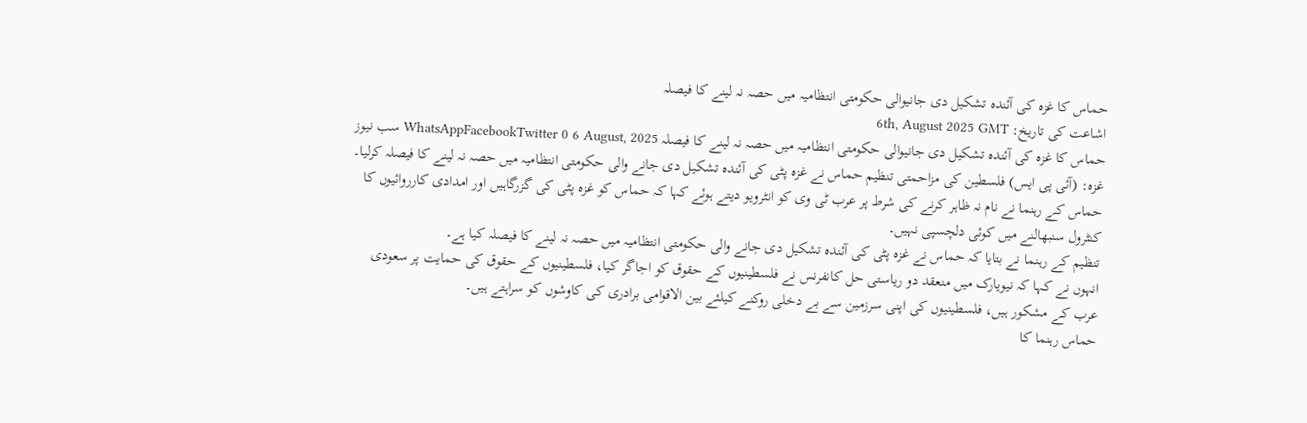حماس کا غزہ کی آئندہ تشکیل دی جانیوالی حکومتی انتظامیہ میں حصہ نہ لینے کا فیصلہ
اشاعت کی تاریخ: 6th, August 2025 GMT
حماس کا غزہ کی آئندہ تشکیل دی جانیوالی حکومتی انتظامیہ میں حصہ نہ لینے کا فیصلہ WhatsAppFacebookTwitter 0 6 August, 2025 سب نیوز
غزہ: (آئی پی ایس) فلسطین کی مزاحمتی تنظیم حماس نے غزہ پٹی کی آئندہ تشکیل دی جانے والی حکومتی انتظامیہ میں حصہ نہ لینے کا فیصلہ کرلیا۔
حماس کے رہنما نے نام نہ ظاہر کرنے کی شرط پر عرب ٹی وی کو انٹرویو دیتے ہوئے کہا کہ حماس کو غزہ پٹی کی گزرگاہیں اور امدادی کارروائیوں کا کنٹرول سنبھالنے میں کوئی دلچسپی نہیں۔
تنظیم کے رہنما نے بتایا کہ حماس نے غزہ پٹی کی آئندہ تشکیل دی جانے والی حکومتی انتظامیہ میں حصہ نہ لینے کا فیصلہ کیا ہے۔
انہوں نے کہا کہ نیویارک میں منعقد دو ریاستی حل کانفرنس نے فلسطینیوں کے حقوق کو اجاگر کیا، فلسطینیوں کے حقوق کی حمایت پر سعودی عرب کے مشکور ہیں، فلسطینیوں کی اپنی سرزمین سے بے دخلی روکنے کیلئے بین الاقوامی برادری کی کاوشوں کو سراہتے ہیں۔
حماس رہنما کا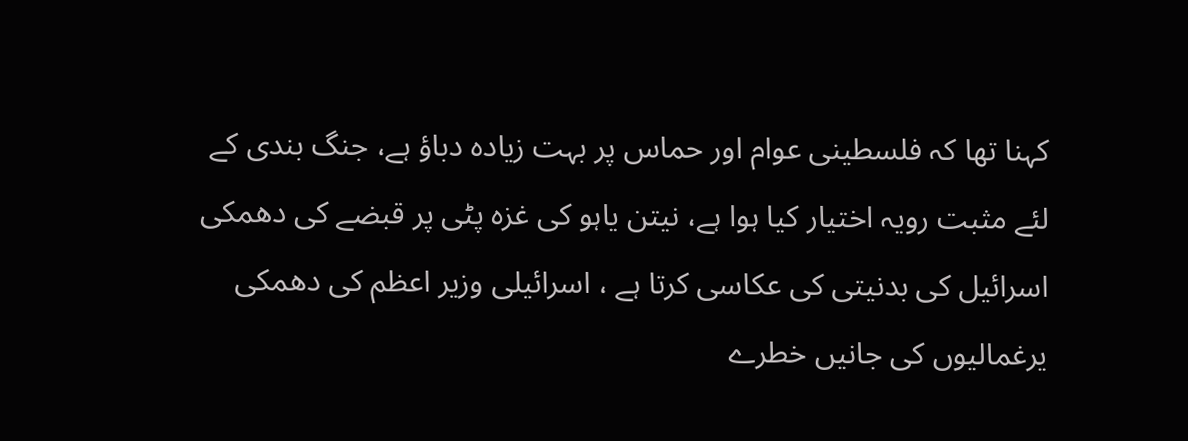کہنا تھا کہ فلسطینی عوام اور حماس پر بہت زیادہ دباؤ ہے، جنگ بندی کے لئے مثبت رویہ اختیار کیا ہوا ہے، نیتن یاہو کی غزہ پٹی پر قبضے کی دھمکی اسرائیل کی بدنیتی کی عکاسی کرتا ہے ، اسرائیلی وزیر اعظم کی دھمکی یرغمالیوں کی جانیں خطرے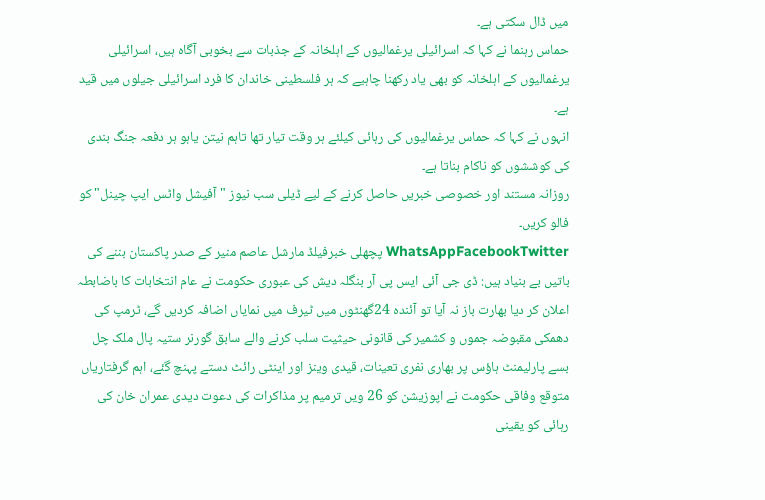میں ڈال سکتی ہے۔
حماس رہنما نے کہا کہ اسرائیلی یرغمالیوں کے اہلخانہ کے جذبات سے بخوبی آگاہ ہیں، اسرائیلی یرغمالیوں کے اہلخانہ کو بھی یاد رکھنا چاہیے کہ ہر فلسطینی خاندان کا فرد اسرائیلی جیلوں میں قید ہے۔
انہوں نے کہا کہ حماس یرغمالیوں کی رہائی کیلئے ہر وقت تیار تھا تاہم نیتن یاہو ہر دفعہ جنگ بندی کی کوششوں کو ناکام بناتا ہے۔
روزانہ مستند اور خصوصی خبریں حاصل کرنے کے لیے ڈیلی سب نیوز "آفیشل واٹس ایپ چینل" کو فالو کریں۔
WhatsAppFacebookTwitter پچھلی خبرفیلڈ مارشل عاصم منیر کے صدر پاکستان بننے کی باتیں بے بنیاد ہیں: ڈی جی آئی ایس پی آر بنگلہ دیش کی عبوری حکومت نے عام انتخابات کا باضابطہ اعلان کر دیا بھارت باز نہ آیا تو آئندہ 24گھنٹوں میں ٹیرف میں نمایاں اضافہ کردیں گے، ٹرمپ کی دھمکی مقبوضہ جموں و کشمیر کی قانونی حیثیت سلب کرنے والے سابق گورنر ستیہ پال ملک چل بسے پارلیمنٹ ہاؤس پر بھاری نفری تعینات، قیدی وینز اور اینٹی رائٹ دستے پہنچ گئے، اہم گرفتاریاں متوقع وفاقی حکومت نے اپوزیشن کو 26 ویں ترمیم پر مذاکرات کی دعوت دیدی عمران خان کی رہائی کو یقینی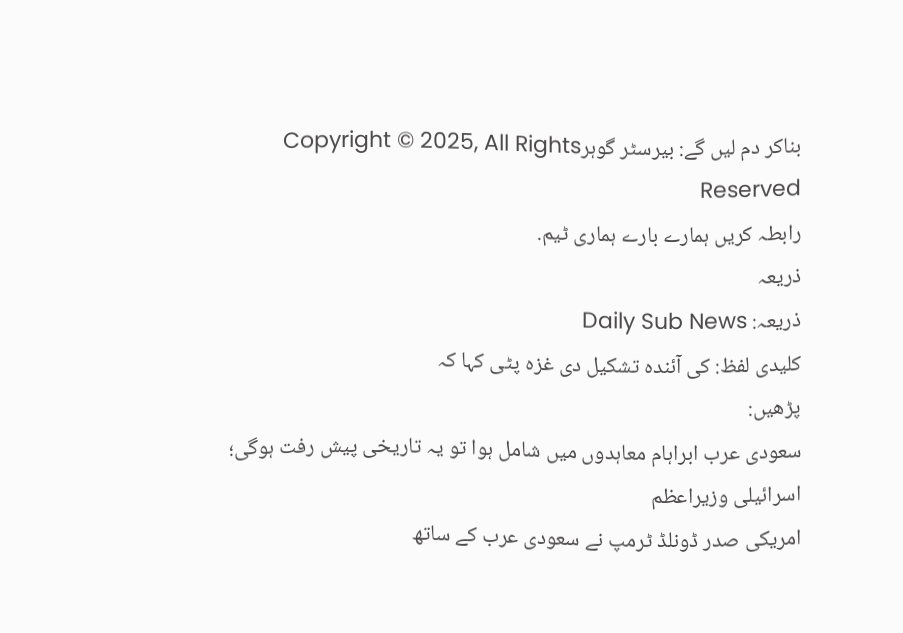بناکر دم لیں گے: بیرسٹر گوہرCopyright © 2025, All Rights Reserved
رابطہ کریں ہمارے بارے ہماری ٹیم.
ذریعہ
ذریعہ: Daily Sub News
کلیدی لفظ: کی آئندہ تشکیل دی غزہ پٹی کہا کہ
پڑھیں:
سعودی عرب ابراہام معاہدوں میں شامل ہوا تو یہ تاریخی پیش رفت ہوگی؛ اسرائیلی وزیراعظم
امریکی صدر ڈونلڈ ٹرمپ نے سعودی عرب کے ساتھ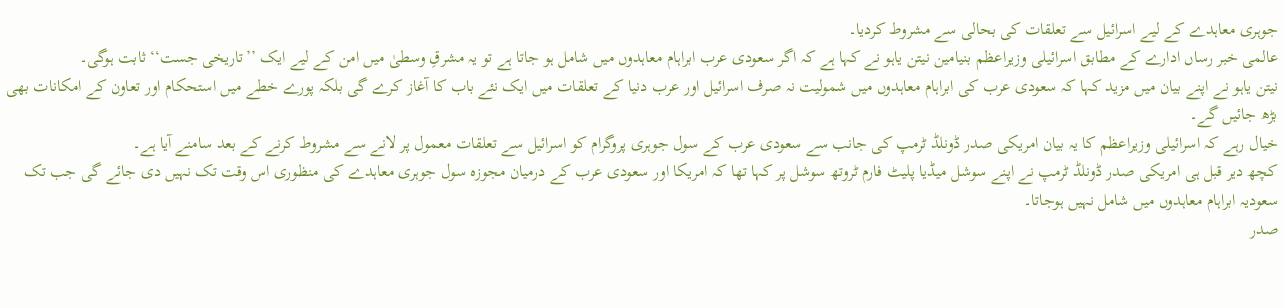جوہری معاہدے کے لیے اسرائیل سے تعلقات کی بحالی سے مشروط کردیا۔
عالمی خبر رساں ادارے کے مطابق اسرائیلی وزیراعظم بنیامین نیتن یاہو نے کہا ہے کہ اگر سعودی عرب ابراہام معاہدوں میں شامل ہو جاتا ہے تو یہ مشرقِ وسطیٰ میں امن کے لیے ایک ’’تاریخی جست‘‘ ثابت ہوگی۔
نیتن یاہو نے اپنے بیان میں مزید کہا کہ سعودی عرب کی ابراہام معاہدوں میں شمولیت نہ صرف اسرائیل اور عرب دنیا کے تعلقات میں ایک نئے باب کا آغاز کرے گی بلکہ پورے خطے میں استحکام اور تعاون کے امکانات بھی بڑھ جائیں گے۔
خیال رہے کہ اسرائیلی وزیراعظم کا یہ بیان امریکی صدر ڈونلڈ ٹرمپ کی جانب سے سعودی عرب کے سول جوہری پروگرام کو اسرائیل سے تعلقات معمول پر لانے سے مشروط کرنے کے بعد سامنے آیا ہے۔
کچھ دیر قبل ہی امریکی صدر ڈونلڈ ٹرمپ نے اپنے سوشل میڈیا پلیٹ فارم ٹروتھ سوشل پر کہا تھا کہ امریکا اور سعودی عرب کے درمیان مجوزہ سول جوہری معاہدے کی منظوری اس وقت تک نہیں دی جائے گی جب تک سعودیہ ابراہام معاہدوں میں شامل نہیں ہوجاتا۔
صدر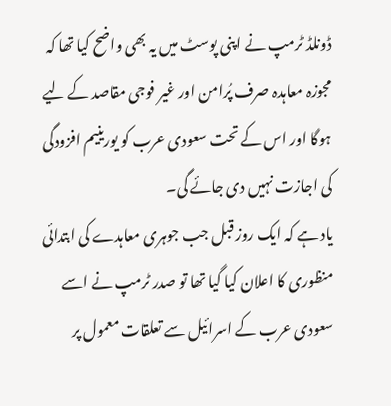ڈونلڈ ٹرمپ نے اپنی پوسٹ میں یہ بھی واضح کیا تھا کہ مجوزہ معاہدہ صرف پُرامن اور غیر فوجی مقاصد کے لیے ہوگا اور اس کے تحت سعودی عرب کو یورینیم افزودگی کی اجازت نہیں دی جائے گی۔
یاد ہے کہ ایک روز قبل جب جوہری معاہدے کی ابتدائی منظوری کا اعلان کیا گیا تھا تو صدر ٹرمپ نے اسے سعودی عرب کے اسرائیل سے تعلقات معمول پر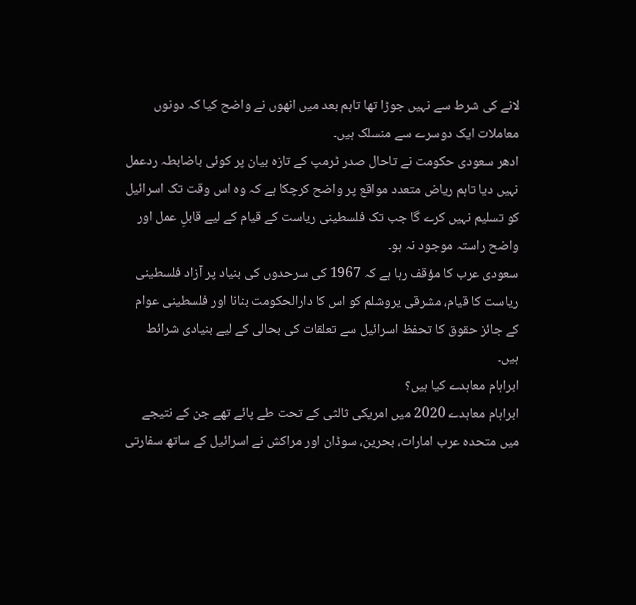لانے کی شرط سے نہیں جوڑا تھا تاہم بعد میں انھوں نے واضح کیا کہ دونوں معاملات ایک دوسرے سے منسلک ہیں۔
ادھر سعودی حکومت نے تاحال صدر ٹرمپ کے تازہ بیان پر کوئی باضابطہ ردعمل نہیں دیا تاہم ریاض متعدد مواقع پر واضح کرچکا ہے کہ وہ اس وقت تک اسرائیل کو تسلیم نہیں کرے گا جب تک فلسطینی ریاست کے قیام کے لیے قابلِ عمل اور واضح راستہ موجود نہ ہو۔
سعودی عرب کا مؤقف رہا ہے کہ 1967 کی سرحدوں کی بنیاد پر آزاد فلسطینی ریاست کا قیام، مشرقی یروشلم کو اس کا دارالحکومت بنانا اور فلسطینی عوام کے جائز حقوق کا تحفظ اسرائیل سے تعلقات کی بحالی کے لیے بنیادی شرائط ہیں۔
ابراہام معاہدے کیا ہیں؟
ابراہام معاہدے 2020 میں امریکی ثالثی کے تحت طے پائے تھے جن کے نتیجے میں متحدہ عرب امارات، بحرین، سوڈان اور مراکش نے اسرائیل کے ساتھ سفارتی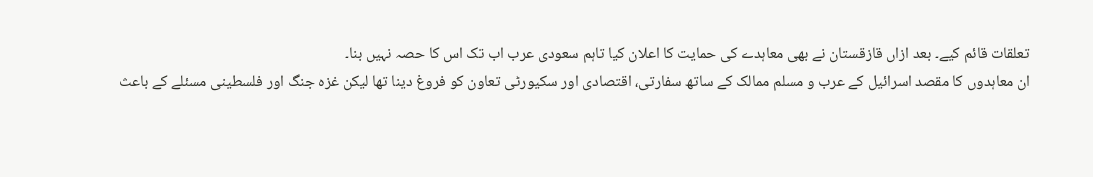تعلقات قائم کیے۔ بعد ازاں قازقستان نے بھی معاہدے کی حمایت کا اعلان کیا تاہم سعودی عرب اب تک اس کا حصہ نہیں بنا۔
ان معاہدوں کا مقصد اسرائیل کے عرب و مسلم ممالک کے ساتھ سفارتی، اقتصادی اور سکیورٹی تعاون کو فروغ دینا تھا لیکن غزہ جنگ اور فلسطینی مسئلے کے باعث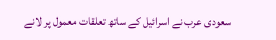سعودی عرب نے اسرائیل کے ساتھ تعلقات معمول پر لانے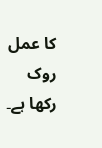کا عمل روک رکھا ہے۔